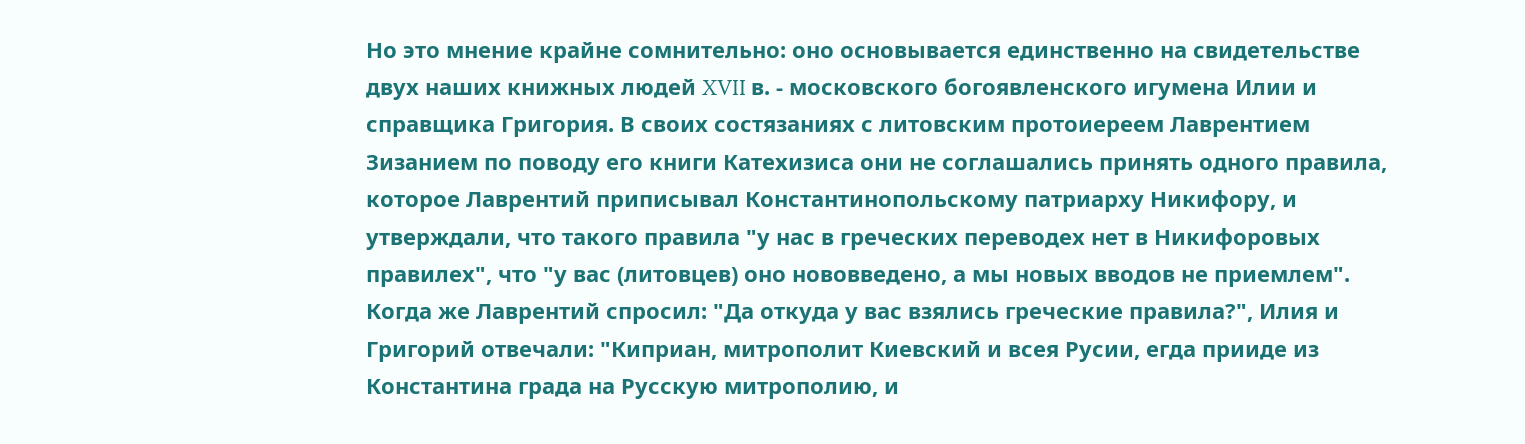Но это мнение крайне сомнительно: оно основывается единственно на свидетельстве двух наших книжных людей XVII в. - московского богоявленского игумена Илии и справщика Григория. В своих состязаниях с литовским протоиереем Лаврентием Зизанием по поводу его книги Катехизиса они не соглашались принять одного правила, которое Лаврентий приписывал Константинопольскому патриарху Никифору, и утверждали, что такого правила "у нас в греческих переводех нет в Никифоровых правилех", что "у вас (литовцев) оно нововведено, а мы новых вводов не приемлем". Когда же Лаврентий спросил: "Да откуда у вас взялись греческие правила?", Илия и Григорий отвечали: "Киприан, митрополит Киевский и всея Русии, егда прииде из Константина града на Русскую митрополию, и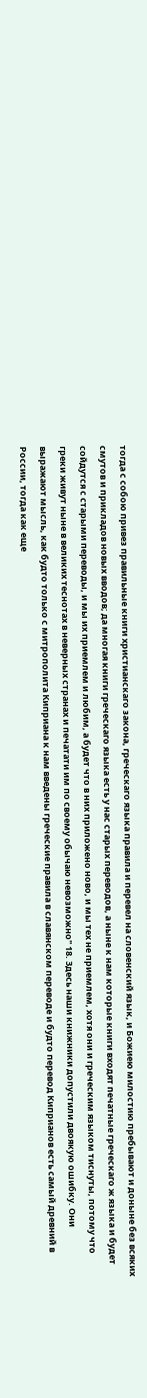тогда с собою привез правильные книги христианскаго закона, греческаго языка правила и перевел на словенский язык, и Божиею милостию пребывают и доныне без всяких смутов и прикладов новых вводов; да многая книги греческаго языка есть у нас старых переводов, а ныне к нам которые книги входят печатные греческаго ж языка и будет сойдутся с старыми переводы, и мы их приемлем и любим, а будет что в них приложено ново, и мы тех не приемлем, хотя они и греческим языком тиснуты, потому что греки живут ныне в великих теснотах в неверных странах и печатати им по своему обычаю невозможно" 18. Здесь наши книжники допустили двоякую ошибку. Они выражают мысль, как будто только с митрополита Киприана к нам введены греческие правила в славянском переводе и будто перевод Киприанов есть самый древний в России, тогда как еще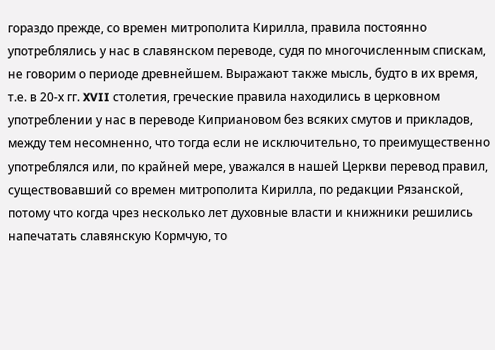гораздо прежде, со времен митрополита Кирилла, правила постоянно употреблялись у нас в славянском переводе, судя по многочисленным спискам, не говорим о периоде древнейшем. Выражают также мысль, будто в их время, т.е. в 20-х гг. XVII столетия, греческие правила находились в церковном употреблении у нас в переводе Киприановом без всяких смутов и прикладов, между тем несомненно, что тогда если не исключительно, то преимущественно употреблялся или, по крайней мере, уважался в нашей Церкви перевод правил, существовавший со времен митрополита Кирилла, по редакции Рязанской, потому что когда чрез несколько лет духовные власти и книжники решились напечатать славянскую Кормчую, то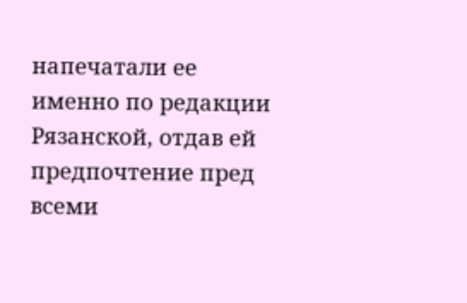напечатали ее именно по редакции Рязанской, отдав ей предпочтение пред всеми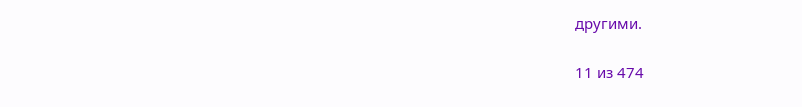другими.


11 из 474